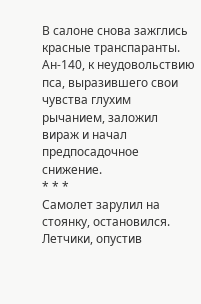В салоне снова зажглись красные транспаранты. Ан-140, к неудовольствию пса, выразившего свои чувства глухим рычанием, заложил вираж и начал предпосадочное снижение.
* * *
Самолет зарулил на стоянку, остановился. Летчики, опустив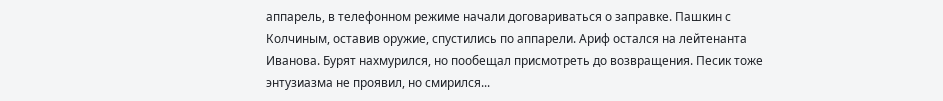аппарель, в телефонном режиме начали договариваться о заправке. Пашкин с Колчиным, оставив оружие, спустились по аппарели. Ариф остался на лейтенанта Иванова. Бурят нахмурился, но пообещал присмотреть до возвращения. Песик тоже энтузиазма не проявил, но смирился...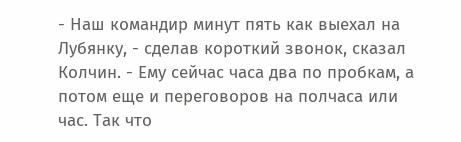- Наш командир минут пять как выехал на Лубянку, - сделав короткий звонок, сказал Колчин. - Ему сейчас часа два по пробкам, а потом еще и переговоров на полчаса или час. Так что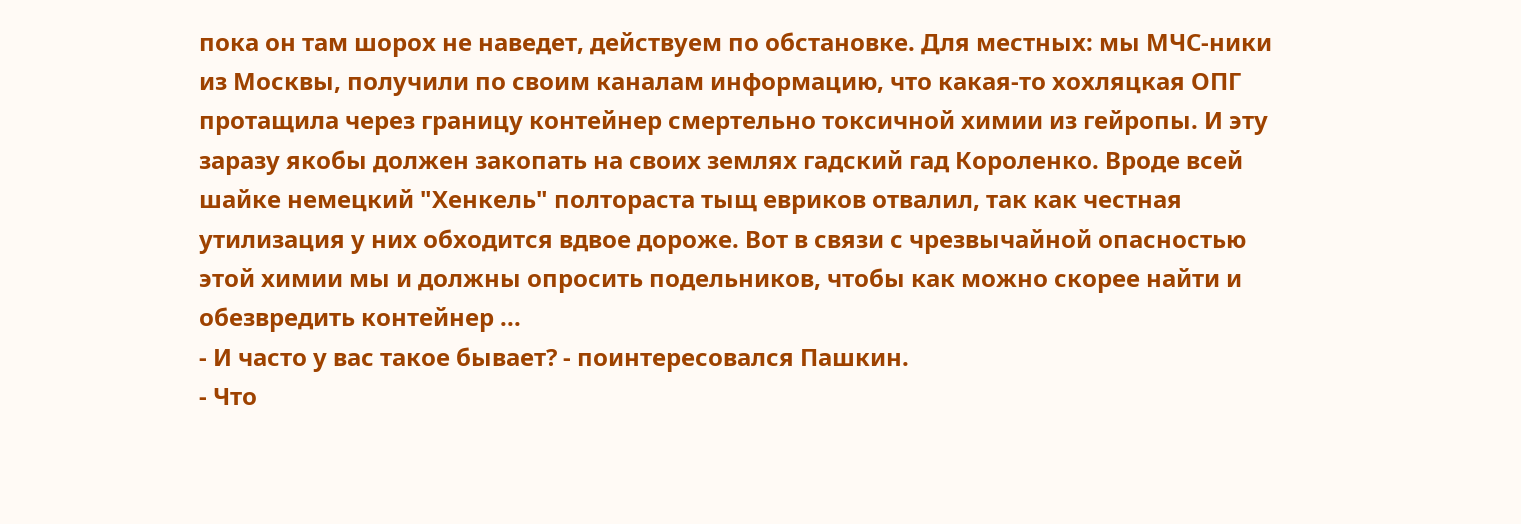пока он там шорох не наведет, действуем по обстановке. Для местных: мы МЧС-ники из Москвы, получили по своим каналам информацию, что какая-то хохляцкая ОПГ протащила через границу контейнер смертельно токсичной химии из гейропы. И эту заразу якобы должен закопать на своих землях гадский гад Короленко. Вроде всей шайке немецкий "Хенкель" полтораста тыщ евриков отвалил, так как честная утилизация у них обходится вдвое дороже. Вот в связи с чрезвычайной опасностью этой химии мы и должны опросить подельников, чтобы как можно скорее найти и обезвредить контейнер ...
- И часто у вас такое бывает? - поинтересовался Пашкин.
- Что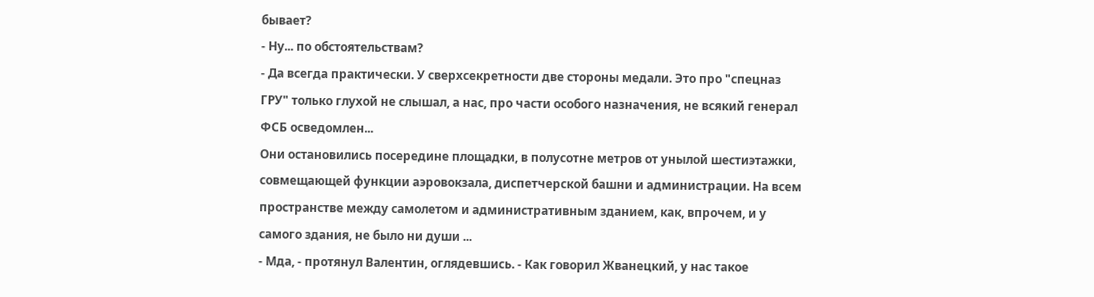бывает?
- Ну... по обстоятельствам?
- Да всегда практически. У сверхсекретности две стороны медали. Это про "спецназ ГРУ" только глухой не слышал, а нас, про части особого назначения, не всякий генерал ФСБ осведомлен...
Они остановились посередине площадки, в полусотне метров от унылой шестиэтажки, совмещающей функции аэровокзала, диспетчерской башни и администрации. На всем пространстве между самолетом и административным зданием, как, впрочем, и у самого здания, не было ни души ...
- Мда, - протянул Валентин, оглядевшись. - Как говорил Жванецкий, у нас такое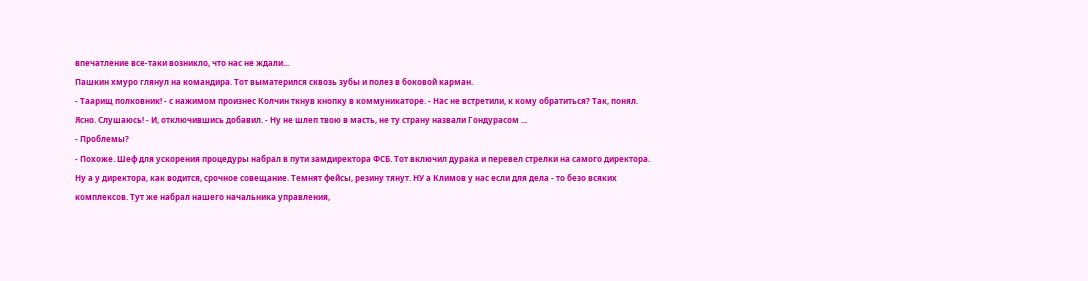впечатление все-таки возникло, что нас не ждали...
Пашкин хмуро глянул на командира. Тот выматерился сквозь зубы и полез в боковой карман.
- Таарищ полковник! - с нажимом произнес Колчин ткнув кнопку в коммуникаторе. - Нас не встретили, к кому обратиться? Так, понял. Ясно. Слушаюсь! - И, отключившись добавил. - Ну не шлеп твою в масть, не ту страну назвали Гондурасом ...
- Проблемы?
- Похоже. Шеф для ускорения процедуры набрал в пути замдиректора ФСБ. Тот включил дурака и перевел стрелки на самого директора. Ну а у директора, как водится, срочное совещание. Темнят фейсы, резину тянут. НУ а Климов у нас если для дела - то безо всяких комплексов. Тут же набрал нашего начальника управления,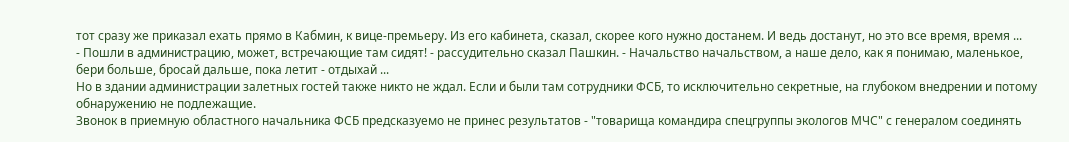тот сразу же приказал ехать прямо в Кабмин, к вице-премьеру. Из его кабинета, сказал, скорее кого нужно достанем. И ведь достанут, но это все время, время ...
- Пошли в администрацию, может, встречающие там сидят! - рассудительно сказал Пашкин. - Начальство начальством, а наше дело, как я понимаю, маленькое, бери больше, бросай дальше, пока летит - отдыхай ...
Но в здании администрации залетных гостей также никто не ждал. Если и были там сотрудники ФСБ, то исключительно секретные, на глубоком внедрении и потому обнаружению не подлежащие.
Звонок в приемную областного начальника ФСБ предсказуемо не принес результатов - "товарища командира спецгруппы экологов МЧС" с генералом соединять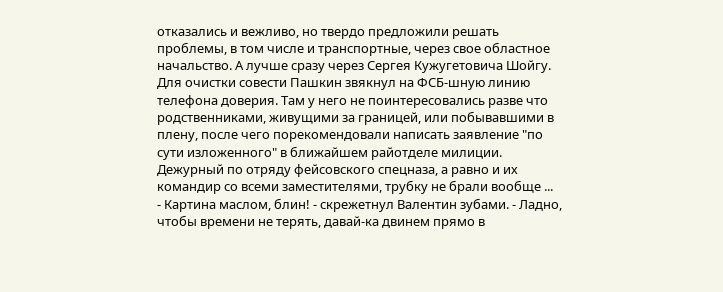отказались и вежливо, но твердо предложили решать проблемы, в том числе и транспортные, через свое областное начальство. А лучше сразу через Сергея Кужугетовича Шойгу.
Для очистки совести Пашкин звякнул на ФСБ-шную линию телефона доверия. Там у него не поинтересовались разве что родственниками, живущими за границей, или побывавшими в плену, после чего порекомендовали написать заявление "по сути изложенного" в ближайшем райотделе милиции.
Дежурный по отряду фейсовского спецназа, а равно и их командир со всеми заместителями, трубку не брали вообще ...
- Картина маслом, блин! - скрежетнул Валентин зубами. - Ладно, чтобы времени не терять, давай-ка двинем прямо в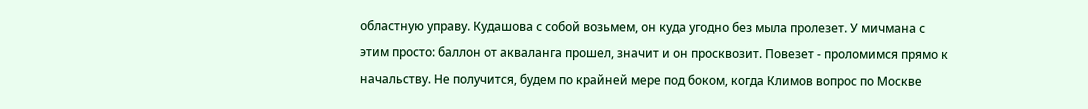областную управу. Кудашова с собой возьмем, он куда угодно без мыла пролезет. У мичмана с этим просто: баллон от акваланга прошел, значит и он просквозит. Повезет - проломимся прямо к начальству. Не получится, будем по крайней мере под боком, когда Климов вопрос по Москве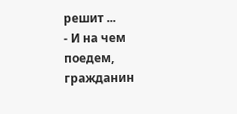решит ...
- И на чем поедем, гражданин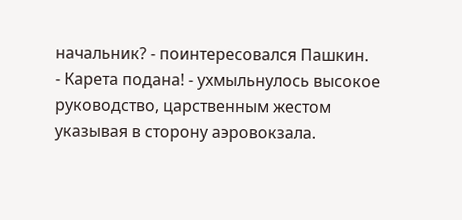начальник? - поинтересовался Пашкин.
- Карета подана! - ухмыльнулось высокое руководство, царственным жестом указывая в сторону аэровокзала.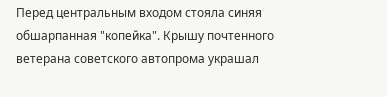Перед центральным входом стояла синяя обшарпанная "копейка". Крышу почтенного ветерана советского автопрома украшал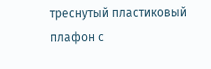треснутый пластиковый плафон с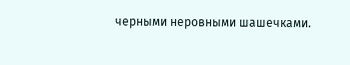черными неровными шашечками.